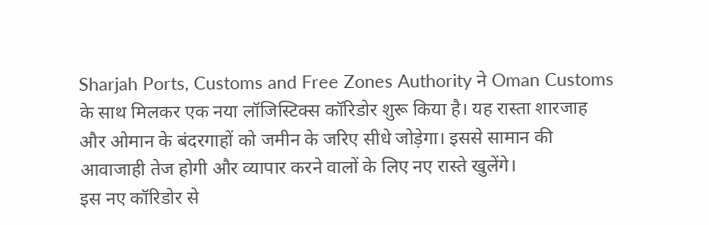Sharjah Ports, Customs and Free Zones Authority ने Oman Customs के साथ मिलकर एक नया लॉजिस्टिक्स कॉरिडोर शुरू किया है। यह रास्ता शारजाह और ओमान के बंदरगाहों को जमीन के जरिए सीधे जोड़ेगा। इससे सामान की आवाजाही तेज होगी और व्यापार करने वालों के लिए नए रास्ते खुलेंगे।
इस नए कॉरिडोर से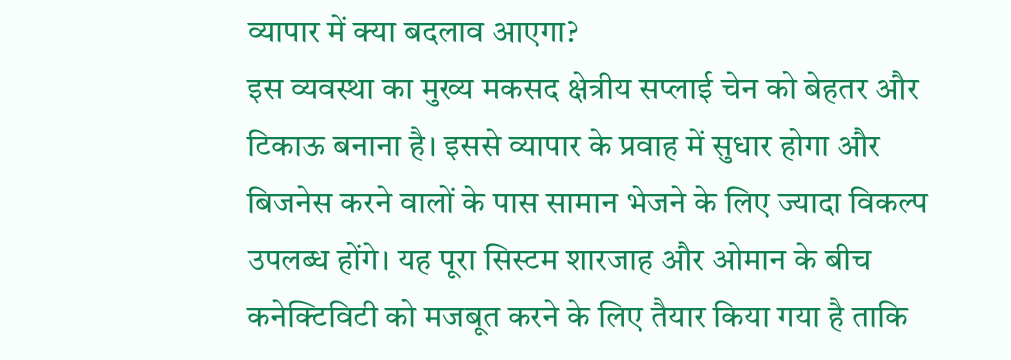व्यापार में क्या बदलाव आएगा?
इस व्यवस्था का मुख्य मकसद क्षेत्रीय सप्लाई चेन को बेहतर और टिकाऊ बनाना है। इससे व्यापार के प्रवाह में सुधार होगा और बिजनेस करने वालों के पास सामान भेजने के लिए ज्यादा विकल्प उपलब्ध होंगे। यह पूरा सिस्टम शारजाह और ओमान के बीच कनेक्टिविटी को मजबूत करने के लिए तैयार किया गया है ताकि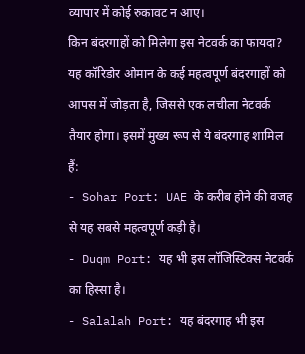व्यापार में कोई रुकावट न आए।
किन बंदरगाहों को मिलेगा इस नेटवर्क का फायदा?
यह कॉरिडोर ओमान के कई महत्वपूर्ण बंदरगाहों को आपस में जोड़ता है, जिससे एक लचीला नेटवर्क तैयार होगा। इसमें मुख्य रूप से ये बंदरगाह शामिल हैं:
- Sohar Port: UAE के करीब होने की वजह से यह सबसे महत्वपूर्ण कड़ी है।
- Duqm Port: यह भी इस लॉजिस्टिक्स नेटवर्क का हिस्सा है।
- Salalah Port: यह बंदरगाह भी इस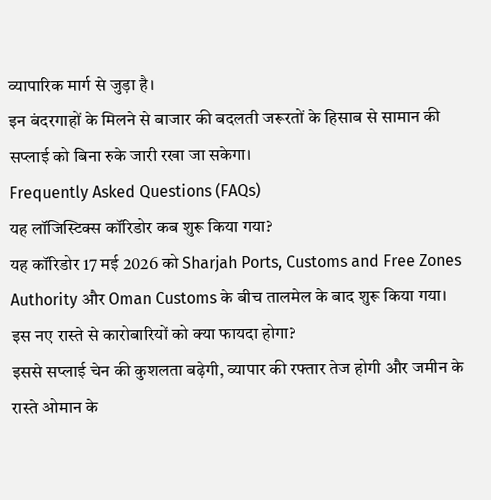व्यापारिक मार्ग से जुड़ा है।
इन बंदरगाहों के मिलने से बाजार की बदलती जरूरतों के हिसाब से सामान की सप्लाई को बिना रुके जारी रखा जा सकेगा।
Frequently Asked Questions (FAQs)
यह लॉजिस्टिक्स कॉरिडोर कब शुरू किया गया?
यह कॉरिडोर 17 मई 2026 को Sharjah Ports, Customs and Free Zones Authority और Oman Customs के बीच तालमेल के बाद शुरू किया गया।
इस नए रास्ते से कारोबारियों को क्या फायदा होगा?
इससे सप्लाई चेन की कुशलता बढ़ेगी, व्यापार की रफ्तार तेज होगी और जमीन के रास्ते ओमान के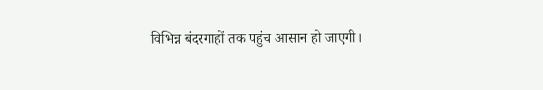विभिन्न बंदरगाहों तक पहुंच आसान हो जाएगी।